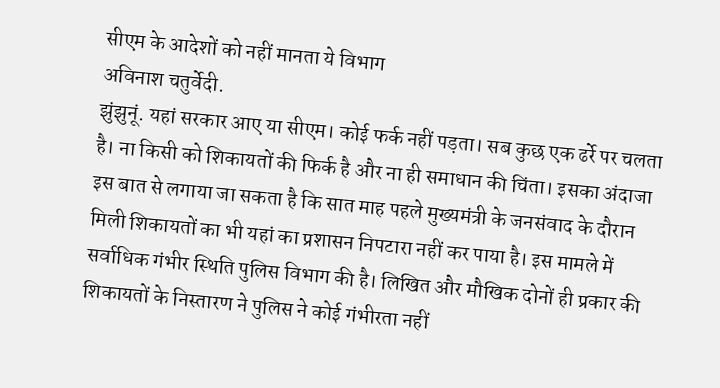सीएम के आदेशों को नहीं मानता ये विभाग
अविनाश चतुर्वेदी.
झुंझुनूं. यहां सरकार आए या सीएम। कोई फर्क नहीं पड़ता। सब कुछ एक ढर्रे पर चलता है। ना किसी को शिकायतों की फिर्क है और ना ही समाधान की चिंता। इसका अंदाजा इस बात से लगाया जा सकता है कि सात माह पहले मुख्यमंत्री के जनसंवाद के दौरान मिली शिकायतों का भी यहां का प्रशासन निपटारा नहीं कर पाया है। इस मामले में सर्वाधिक गंभीर स्थिति पुलिस विभाग की है। लिखित और मौखिक दोनों ही प्रकार की शिकायतों के निस्तारण ने पुलिस ने कोई गंभीरता नहीं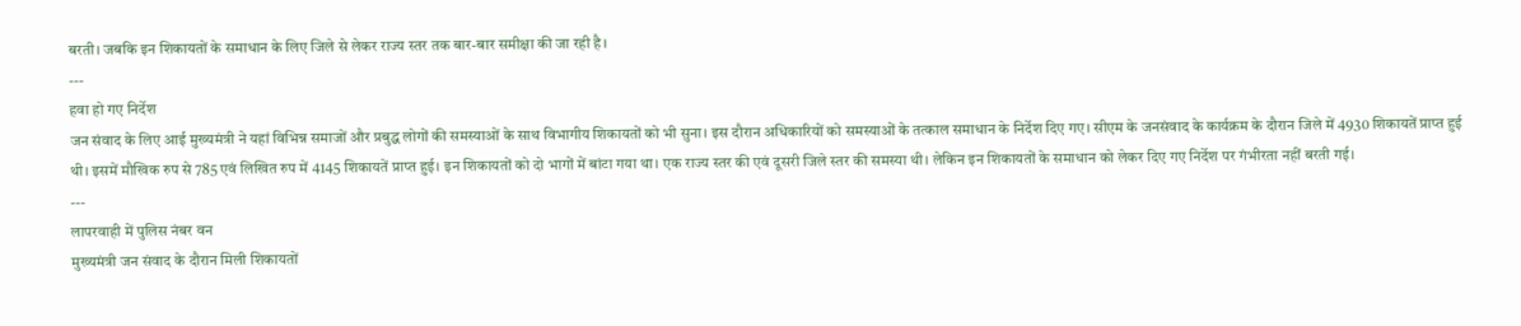बरती। जबकि इन शिकायतों के समाधान के लिए जिले से लेकर राज्य स्तर तक बार-बार समीक्षा की जा रही है।
---
हवा हो गए निर्देश
जन संवाद के लिए आई मुख्यमंत्री ने यहां विभिन्न समाजों और प्रबुद्ध लोगों की समस्याओं के साथ विभागीय शिकायतों को भी सुना। इस दौरान अधिकारियों को समस्याओं के तत्काल समाधान के निर्देश दिए गए। सीएम के जनसंवाद के कार्यक्रम के दौरान जिले में 4930 शिकायतें प्राप्त हुई थी। इसमें मौखिक रुप से 785 एवं लिखित रुप में 4145 शिकायतें प्राप्त हुई। इन शिकायतों को दो भागों में बांटा गया था। एक राज्य स्तर की एवं दूसरी जिले स्तर की समस्या थी। लेकिन इन शिकायतों के समाधान को लेकर दिए गए निर्देश पर गंभीरता नहीं बरती गई।
---
लापरवाही में पुलिस नंबर वन
मुख्यमंत्री जन संवाद के दौरान मिली शिकायतों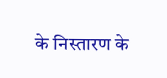के निस्तारण के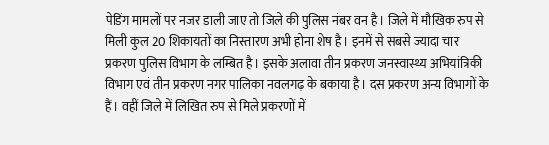पेडिंग मामलों पर नजर डाली जाए तो जिले की पुलिस नंबर वन है। जिले में मौखिक रुप से मिली कुल 20 शिकायतों का निस्तारण अभी होना शेष है। इनमें से सबसे ज्यादा चार प्रकरण पुलिस विभाग के लम्बित है। इसके अलावा तीन प्रकरण जनस्वास्थ्य अभियांत्रिकी विभाग एवं तीन प्रकरण नगर पालिका नवलगढ़ के बकाया है। दस प्रकरण अन्य विभागों के हैं। वहीं जिले में लिखित रुप से मिले प्रकरणों में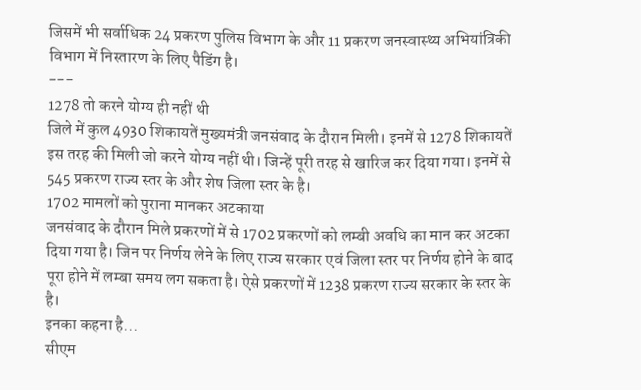जिसमें भी सर्वाधिक 24 प्रकरण पुलिस विभाग के और 11 प्रकरण जनस्वास्थ्य अभियांत्रिकी विभाग में निस्तारण के लिए पैडिंग है।
---
1278 तो करने योग्य ही नहीं थी
जिले में कुल 4930 शिकायतें मुख्यमंत्री जनसंवाद के दौरान मिली। इनमें से 1278 शिकायतें इस तरह की मिली जो करने योग्य नहीं थी। जिन्हें पूरी तरह से खारिज कर दिया गया। इनमें से 545 प्रकरण राज्य स्तर के और शेष जिला स्तर के है।
1702 मामलों को पुराना मानकर अटकाया
जनसंवाद के दौरान मिले प्रकरणों में से 1702 प्रकरणों को लम्बी अवधि का मान कर अटका दिया गया है। जिन पर निर्णय लेने के लिए राज्य सरकार एवं जिला स्तर पर निर्णय होने के बाद पूरा होने में लम्बा समय लग सकता है। ऐसे प्रकरणों में 1238 प्रकरण राज्य सरकार के स्तर के है।
इनका कहना है...
सीएम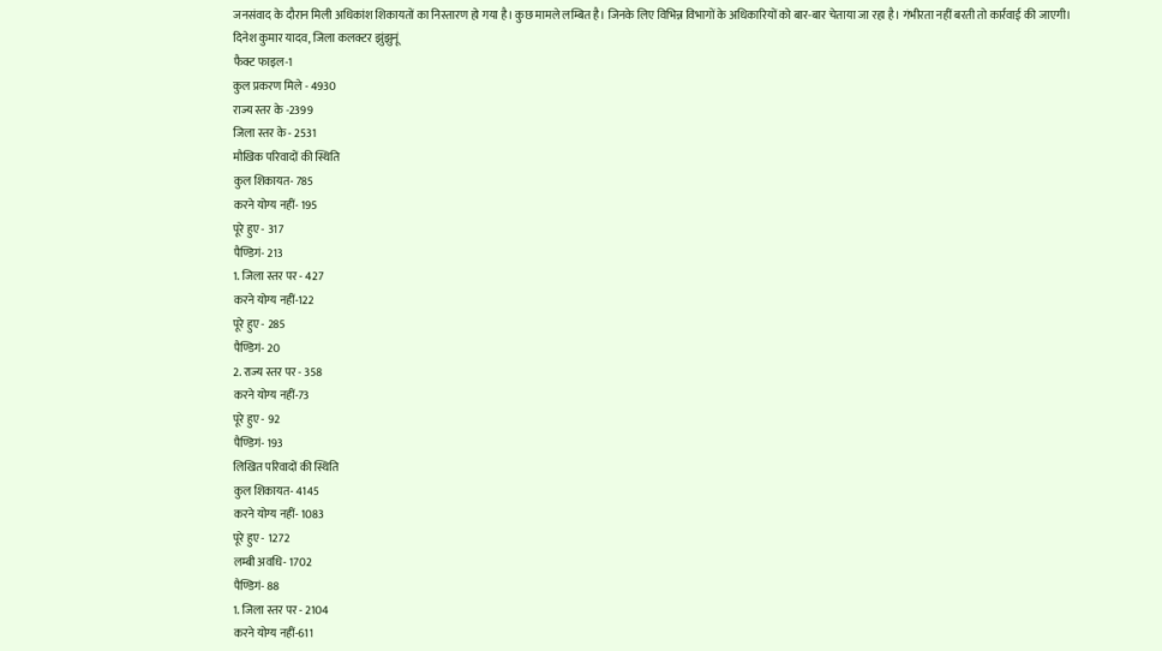जनसंवाद के दौरान मिली अधिकांश शिकायतों का निस्तारण हो गया है। कुछ मामले लम्बित है। जिनके लिए विभिन्न विभागों के अधिकारियों को बार-बार चेताया जा रहा है। गंभीरता नहीं बरती तो कार्रवाई की जाएगी।
दिनेश कुमार यादव, जिला कलक्टर झुंझुनूं
फैक्ट फाइल-1
कुल प्रकरण मिले - 4930
राज्य स्तर के -2399
जिला स्तर के - 2531
मौखिक परिवादों की स्थिति
कुल शिकायत- 785
करने योग्य नहीं- 195
पूरे हुए - 317
पैण्डिगं- 213
1. जिला स्तर पर - 427
करने योग्य नहीं-122
पूरे हुए - 285
पैण्डिगं- 20
2. राज्य स्तर पर - 358
करने योग्य नहीं-73
पूरे हुए - 92
पैण्डिगं- 193
लिखित परिवादों की स्थिति
कुल शिकायत- 4145
करने योग्य नहीं- 1083
पूरे हुए - 1272
लम्बी अवधि- 1702
पैण्डिगं- 88
1. जिला स्तर पर - 2104
करने योग्य नहीं-611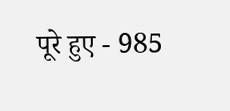पूरे हुए - 985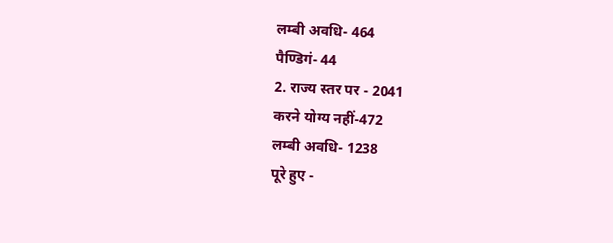लम्बी अवधि- 464
पैण्डिगं- 44
2. राज्य स्तर पर - 2041
करने योग्य नहीं-472
लम्बी अवधि- 1238
पूरे हुए -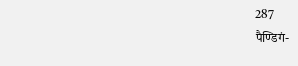287
पैण्डिगं-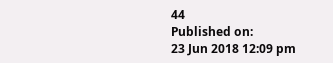44
Published on:
23 Jun 2018 12:09 pm